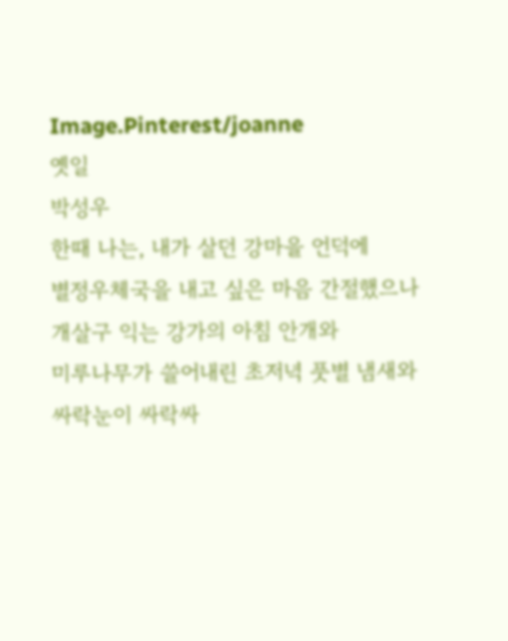Image.Pinterest/joanne
옛일
박성우
한때 나는, 내가 살던 강마을 언덕에
별정우체국을 내고 싶은 마음 간절했으나
개살구 익는 강가의 아침 안개와
미루나무가 쓸어내린 초저녁 풋별 냄새와
싸락눈이 싸락싸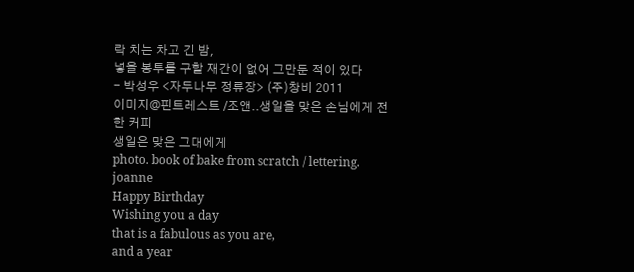락 치는 차고 긴 밤,
넣을 봉투를 구할 재간이 없어 그만둔 적이 있다
- 박성우 <자두나무 정류장> (주)창비 2011
이미지@핀트레스트 /조앤..생일을 맞은 손님에게 전한 커피
생일은 맞은 그대에게
photo. book of bake from scratch / lettering. joanne
Happy Birthday
Wishing you a day
that is a fabulous as you are,
and a year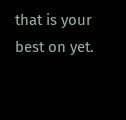that is your best on yet.